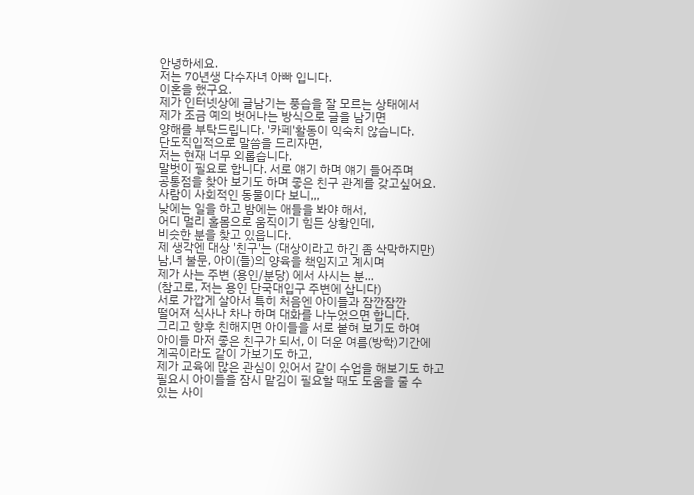안녕하세요.
저는 70년생 다수자녀 아빠 입니다.
이혼을 했구요.
제가 인터넷상에 글남기는 풍습을 잘 모르는 상태에서
제가 조금 예의 벗어나는 방식으로 글을 남기면
양해를 부탁드립니다. '카페'활동이 익숙치 않습니다.
단도직입적으로 말씀을 드리자면,
저는 현재 너무 외롭습니다.
말벗이 필요로 합니다. 서로 얘기 하며 얘기 들어주며
공통점을 찾아 보기도 하며 좋은 친구 관계를 갖고싶어요.
사람이 사회적인 동물이다 보니,,,
낮에는 일을 하고 밤에는 애들을 봐야 해서,
어디 멀리 홀몸으로 움직이기 힘든 상황인데,
비슷한 분을 찾고 있읍니다.
제 생각엔 대상 '친구'는 (대상이라고 하긴 좀 삭막하지만)
남,녀 불문, 아이(들)의 양육을 책임지고 계시며
제가 사는 주변 (용인/분당) 에서 사시는 분...
(참고로, 저는 용인 단국대입구 주변에 삽니다)
서로 가깝게 살아서 특히 처음엔 아이들과 잠깐잠깐
떨어져 식사나 차나 하며 대화를 나누었으면 합니다.
그리고 향후 친해지면 아이들을 서로 붙혀 보기도 하여
아이들 마저 좋은 친구가 되서, 이 더운 여름(방학)기간에
계곡이라도 같이 가보기도 하고,
제가 교육에 많은 관심이 있어서 같이 수업을 해보기도 하고
필요시 아이들을 잠시 맡김이 필요할 때도 도움을 줄 수
있는 사이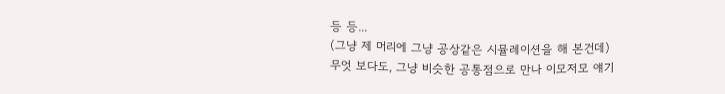등 등...
(그냥 제 머리에 그냥 공상같은 시뮬레이션을 해 본건데)
무엇 보다도, 그냥 비슷한 공통점으로 만나 이모저모 얘기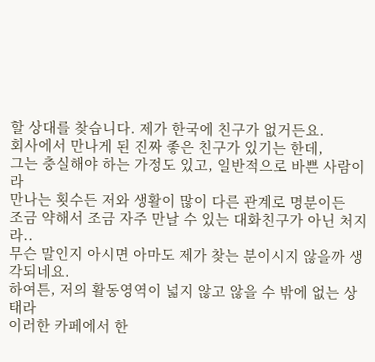할 상대를 찾습니다. 제가 한국에 친구가 없거든요.
회사에서 만나게 된 진짜 좋은 친구가 있기는 한데,
그는 충실해야 하는 가정도 있고, 일반적으로 바쁜 사람이라
만나는 횟수든 저와 생활이 많이 다른 관계로 명분이든
조금 약해서 조금 자주 만날 수 있는 대화친구가 아닌 처지라..
무슨 말인지 아시면 아마도 제가 찾는 분이시지 않을까 생각되네요.
하여튼, 저의 활동영역이 넓지 않고 않을 수 밖에 없는 상태라
이러한 카페에서 한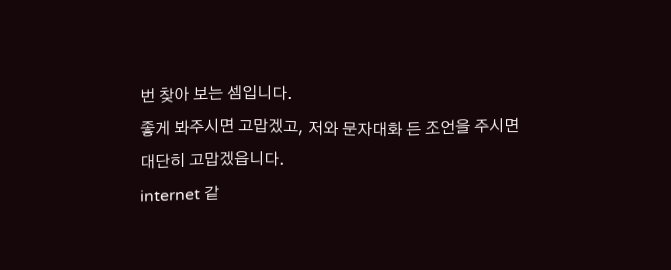번 찾아 보는 셈입니다.
좋게 봐주시면 고맙겠고, 저와 문자대화 든 조언을 주시면
대단히 고맙겠읍니다.
internet 같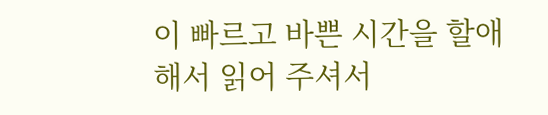이 빠르고 바쁜 시간을 할애해서 읽어 주셔서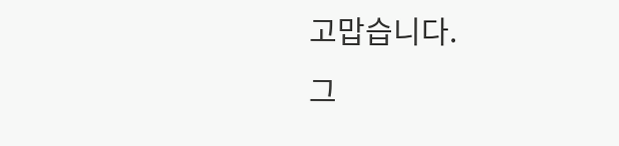고맙습니다.
그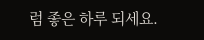럼 좋은 하루 되세요.